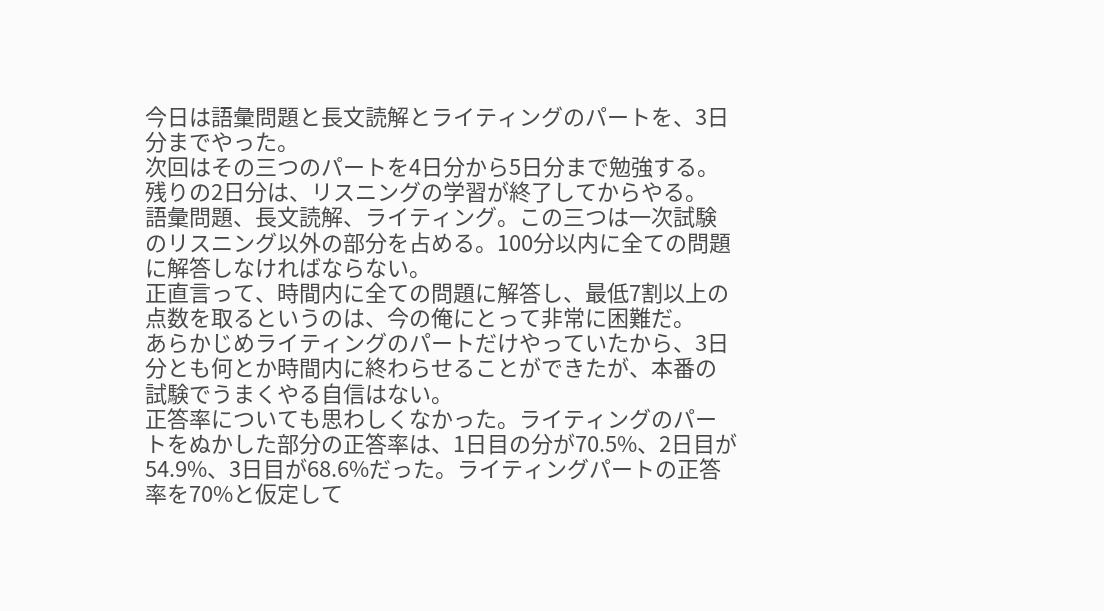今日は語彙問題と長文読解とライティングのパートを、3日分までやった。
次回はその三つのパートを4日分から5日分まで勉強する。
残りの2日分は、リスニングの学習が終了してからやる。
語彙問題、長文読解、ライティング。この三つは一次試験のリスニング以外の部分を占める。100分以内に全ての問題に解答しなければならない。
正直言って、時間内に全ての問題に解答し、最低7割以上の点数を取るというのは、今の俺にとって非常に困難だ。
あらかじめライティングのパートだけやっていたから、3日分とも何とか時間内に終わらせることができたが、本番の試験でうまくやる自信はない。
正答率についても思わしくなかった。ライティングのパートをぬかした部分の正答率は、1日目の分が70.5%、2日目が54.9%、3日目が68.6%だった。ライティングパートの正答率を70%と仮定して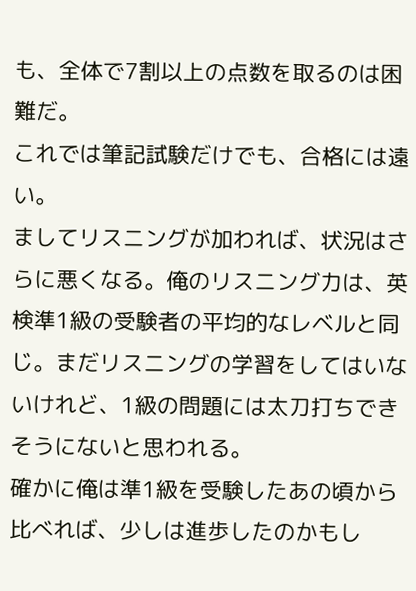も、全体で7割以上の点数を取るのは困難だ。
これでは筆記試験だけでも、合格には遠い。
ましてリスニングが加われば、状況はさらに悪くなる。俺のリスニング力は、英検準1級の受験者の平均的なレベルと同じ。まだリスニングの学習をしてはいないけれど、1級の問題には太刀打ちできそうにないと思われる。
確かに俺は準1級を受験したあの頃から比べれば、少しは進歩したのかもし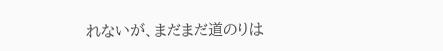れないが、まだまだ道のりは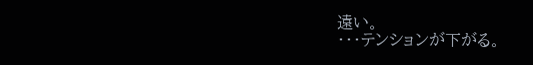遠い。
・・・テンションが下がる。